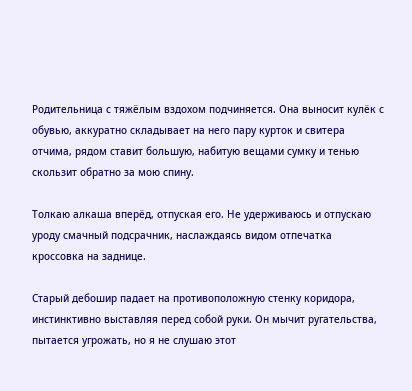Родительница с тяжёлым вздохом подчиняется. Она выносит кулёк с обувью, аккуратно складывает на него пару курток и свитера отчима, рядом ставит большую, набитую вещами сумку и тенью скользит обратно за мою спину.

Толкаю алкаша вперёд, отпуская его. Не удерживаюсь и отпускаю уроду смачный подсрачник, наслаждаясь видом отпечатка кроссовка на заднице.

Старый дебошир падает на противоположную стенку коридора, инстинктивно выставляя перед собой руки. Он мычит ругательства, пытается угрожать, но я не слушаю этот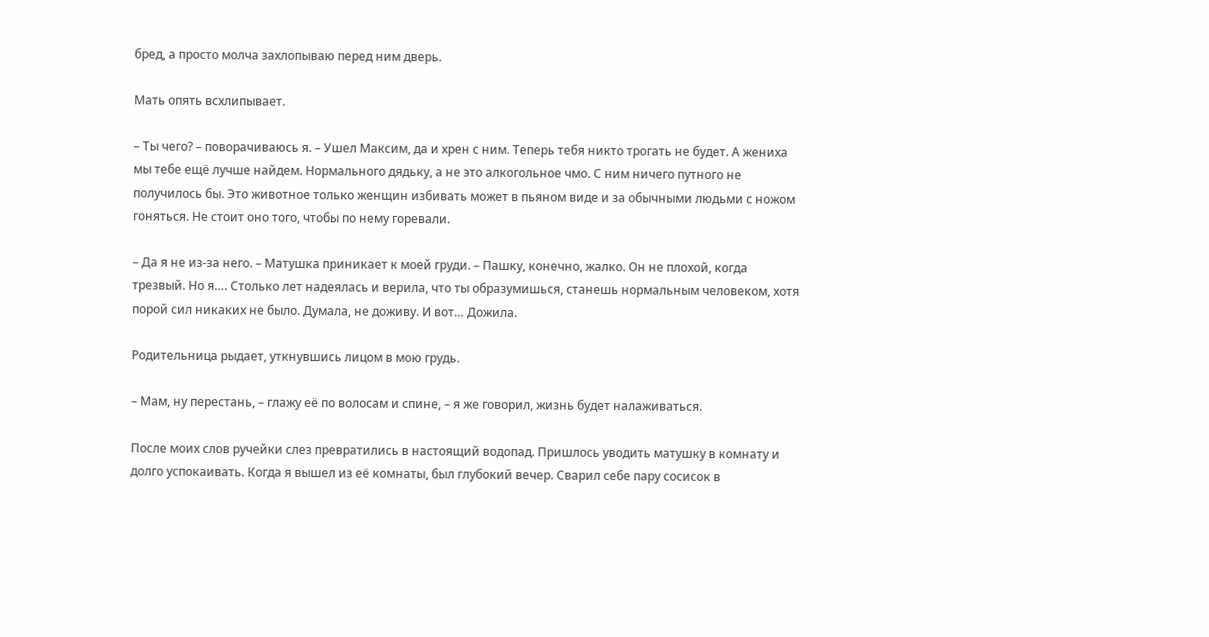бред, а просто молча захлопываю перед ним дверь.

Мать опять всхлипывает.

– Ты чего? – поворачиваюсь я. – Ушел Максим, да и хрен с ним. Теперь тебя никто трогать не будет. А жениха мы тебе ещё лучше найдем. Нормального дядьку, а не это алкогольное чмо. С ним ничего путного не получилось бы. Это животное только женщин избивать может в пьяном виде и за обычными людьми с ножом гоняться. Не стоит оно того, чтобы по нему горевали.

– Да я не из-за него. – Матушка приникает к моей груди. – Пашку, конечно, жалко. Он не плохой, когда трезвый. Но я…. Столько лет надеялась и верила, что ты образумишься, станешь нормальным человеком, хотя порой сил никаких не было. Думала, не доживу. И вот… Дожила.

Родительница рыдает, уткнувшись лицом в мою грудь.

– Мам, ну перестань, – глажу её по волосам и спине, – я же говорил, жизнь будет налаживаться.

После моих слов ручейки слез превратились в настоящий водопад. Пришлось уводить матушку в комнату и долго успокаивать. Когда я вышел из её комнаты, был глубокий вечер. Сварил себе пару сосисок в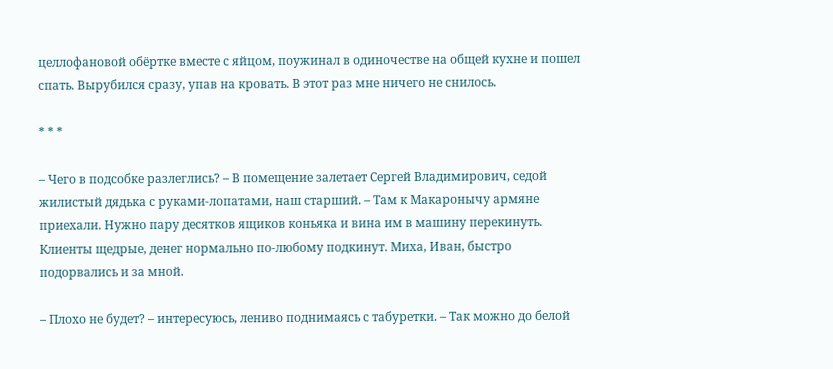целлофановой обёртке вместе с яйцом, поужинал в одиночестве на общей кухне и пошел спать. Вырубился сразу, упав на кровать. В этот раз мне ничего не снилось.

* * *

– Чего в подсобке разлеглись? – В помещение залетает Сергей Владимирович, седой жилистый дядька с руками-лопатами, наш старший. – Там к Макаронычу армяне приехали. Нужно пару десятков ящиков коньяка и вина им в машину перекинуть. Клиенты щедрые, денег нормально по-любому подкинут. Миха, Иван, быстро подорвались и за мной.

– Плохо не будет? – интересуюсь, лениво поднимаясь с табуретки. – Так можно до белой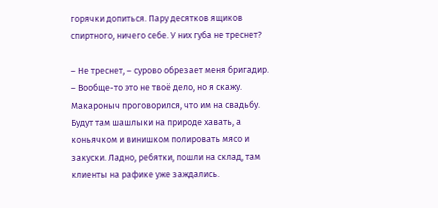горячки допиться. Пару десятков ящиков спиртного, ничего себе. У них губа не треснет?

– Не треснет, – сурово обрезает меня бригадир. – Вообще-то это не твоё дело, но я скажу. Макароныч проговорился, что им на свадьбу. Будут там шашлыки на природе хавать, а коньячком и винишком полировать мясо и закуски. Ладно, ребятки, пошли на склад, там клиенты на рафике уже заждались.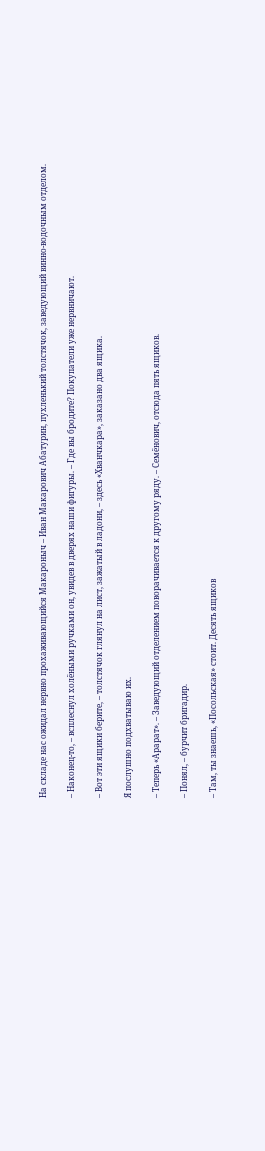На складе нас ожидал нервно прохаживающийся Макароныч – Иван Макарович Абатурин, пухленький толстячок, заведующий винно-водочным отделом.

– Наконец-то, – всплеснул холёными ручками он, увидев в дверях наши фигуры. – Где вы бродите? Покупатели уже нервничают.

– Вот эти ящики берите, – толстячок глянул на лист, зажатый в ладони, – здесь «Хванчкара», заказано два ящика.

Я послушно подхватываю их.

– Теперь «Арарат». – Заведующий отделением поворачивается к другому ряду. – Семёнович, отсюда пять ящиков.

– Понял, – бурчит бригадир.

– Там, ты знаешь, «Посольская» стоит. Десять ящиков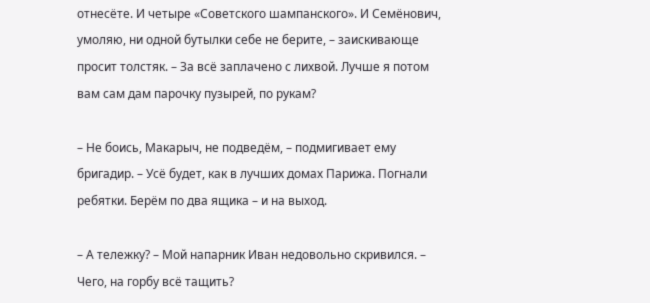отнесёте. И четыре «Советского шампанского». И Семёнович, умоляю, ни одной бутылки себе не берите, – заискивающе просит толстяк. – За всё заплачено с лихвой. Лучше я потом вам сам дам парочку пузырей, по рукам?

– Не боись, Макарыч, не подведём, – подмигивает ему бригадир. – Усё будет, как в лучших домах Парижа. Погнали ребятки. Берём по два ящика – и на выход.

– А тележку? – Мой напарник Иван недовольно скривился. – Чего, на горбу всё тащить?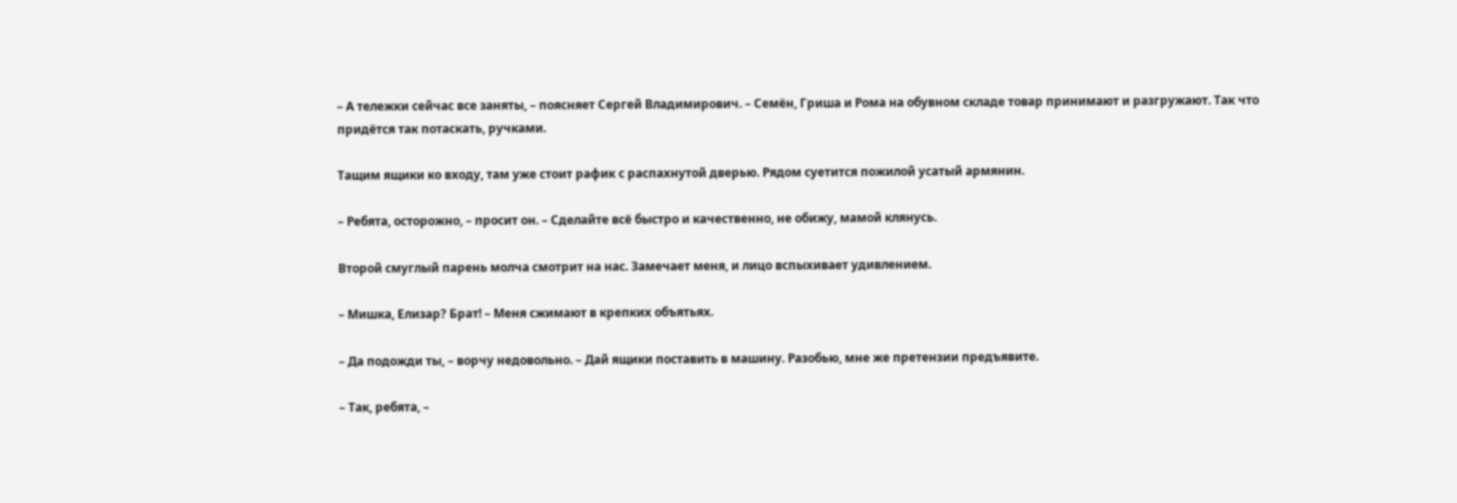– А тележки сейчас все заняты, – поясняет Сергей Владимирович. – Семён, Гриша и Рома на обувном складе товар принимают и разгружают. Так что придётся так потаскать, ручками.

Тащим ящики ко входу, там уже стоит рафик с распахнутой дверью. Рядом суетится пожилой усатый армянин.

– Ребята, осторожно, – просит он. – Сделайте всё быстро и качественно, не обижу, мамой клянусь.

Второй смуглый парень молча смотрит на нас. Замечает меня, и лицо вспыхивает удивлением.

– Мишка, Елизар? Брат! – Меня сжимают в крепких объятьях.

– Да подожди ты, – ворчу недовольно. – Дай ящики поставить в машину. Разобью, мне же претензии предъявите.

– Так, ребята, –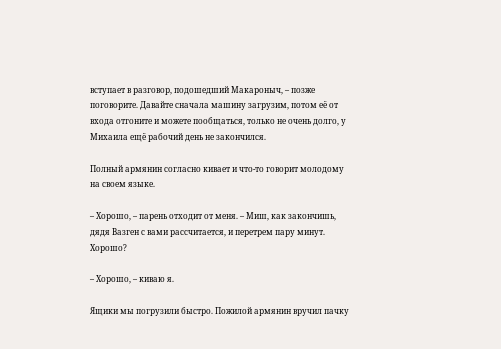вступает в разговор, подошедший Макароныч, – позже поговорите. Давайте сначала машину загрузим, потом её от входа отгоните и можете пообщаться, только не очень долго, у Михаила ещё рабочий день не закончился.

Полный армянин согласно кивает и что-то говорит молодому на своем языке.

– Хорошо, – парень отходит от меня. – Миш, как закончишь, дядя Вазген с вами рассчитается, и перетрем пару минут. Хорошо?

– Хорошо, – киваю я.

Ящики мы погрузили быстро. Пожилой армянин вручил пачку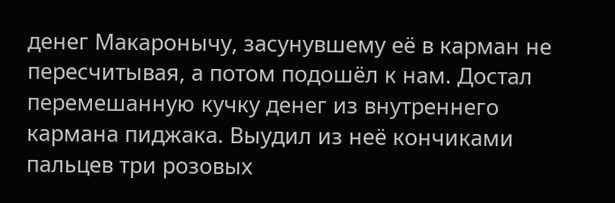денег Макаронычу, засунувшему её в карман не пересчитывая, а потом подошёл к нам. Достал перемешанную кучку денег из внутреннего кармана пиджака. Выудил из неё кончиками пальцев три розовых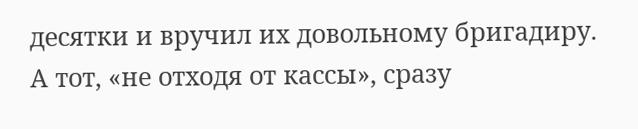десятки и вручил их довольному бригадиру. А тот, «не отходя от кассы», сразу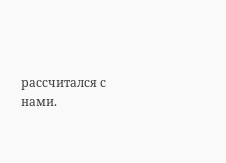рассчитался с нами.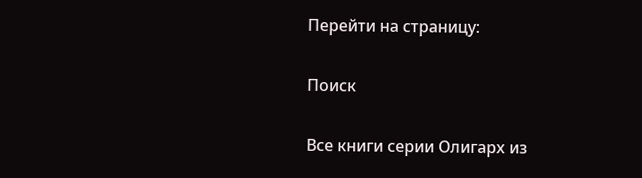Перейти на страницу:

Поиск

Все книги серии Олигарх из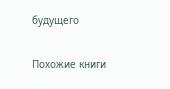будущего

Похожие книги